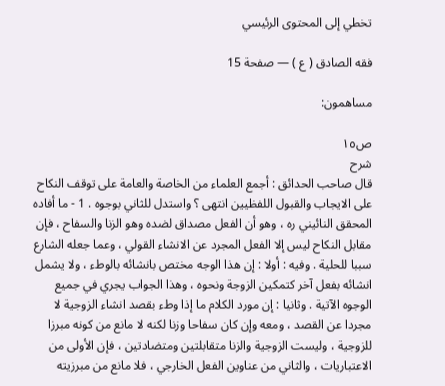تخطي إلى المحتوى الرئيسي

فقه الصادق ( ع ) — صفحة 15

مساهمون:

ص١٥
شرح
قال صاحب الحدائق : أجمع العلماء من الخاصة والعامة على توقف النكاح على الايجاب والقبول اللفظيين انتهى ؟ واستدل للثاني بوجوه . 1 - ما أفاده المحقق النائيني ره ، وهو أن الفعل مصداق لضده وهو الزنا والسفاح ، فإن مقابل النكاح ليس إلا الفعل المجرد عن الانشاء القولي ، وعما جعله الشارع سببا للحلية . وفيه : أولا : إن هذا الوجه مختص بانشائه بالوطء ، ولا يشمل انشائه بفعل آخر كتمكين الزوجة ونحوه ، وهذا الجواب يجري في جميع الوجوه الآتية . وثانيا : إن مورد الكلام ما إذا وطء بقصد انشاء الزوجية لا مجردا عن القصد ، ومعه وإن كان سفاحا وزنا لكنه لا مانع من كونه مبرزا للزوجية ، وليست الزوجية والزنا متقابلتين ومتضادتين ، فإن الأولى من الاعتباريات ، والثاني من عناوين الفعل الخارجي ، فلا مانع من مبرزيته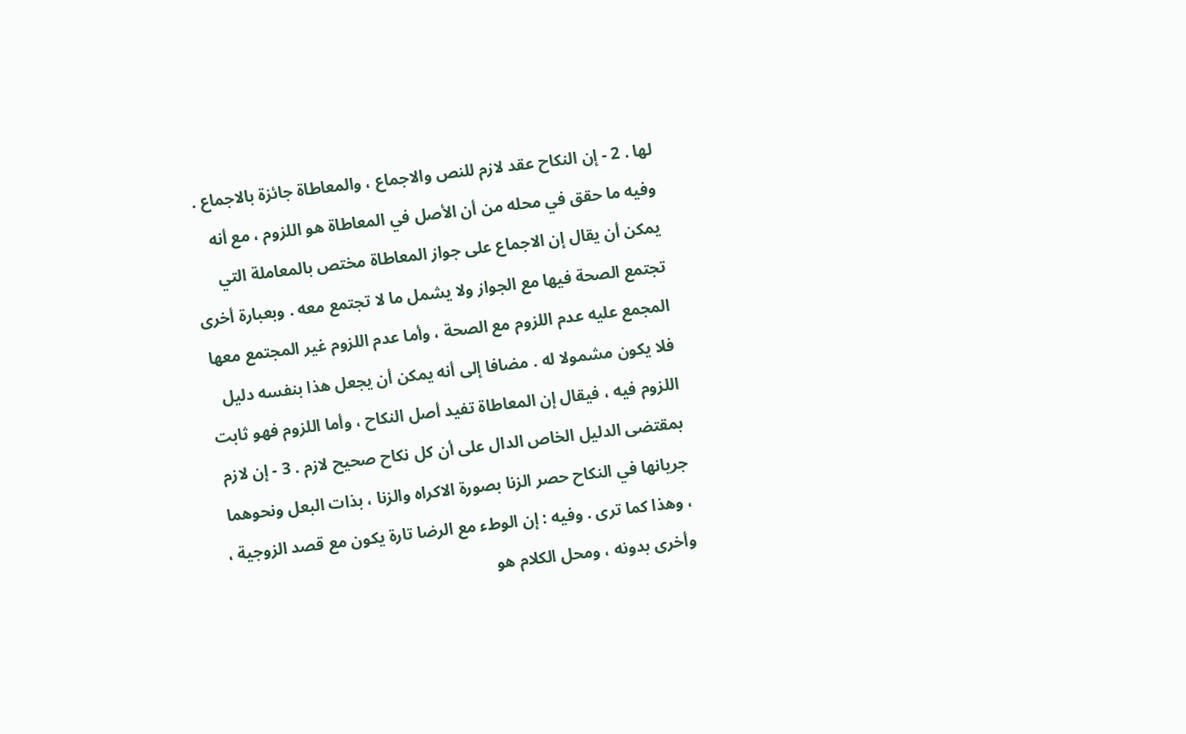لها . 2 - إن النكاح عقد لازم للنص والاجماع ، والمعاطاة جائزة بالاجماع . وفيه ما حقق في محله من أن الأصل في المعاطاة هو اللزوم ، مع أنه يمكن أن يقال إن الاجماع على جواز المعاطاة مختص بالمعاملة التي تجتمع الصحة فيها مع الجواز ولا يشمل ما لا تجتمع معه . وبعبارة أخرى المجمع عليه عدم اللزوم مع الصحة ، وأما عدم اللزوم غير المجتمع معها فلا يكون مشمولا له . مضافا إلى أنه يمكن أن يجعل هذا بنفسه دليل اللزوم فيه ، فيقال إن المعاطاة تفيد أصل النكاح ، وأما اللزوم فهو ثابت بمقتضى الدليل الخاص الدال على أن كل نكاح صحيح لازم . 3 - إن لازم جريانها في النكاح حصر الزنا بصورة الاكراه والزنا ، بذات البعل ونحوهما ، وهذا كما ترى . وفيه : إن الوطء مع الرضا تارة يكون مع قصد الزوجية ، وأخرى بدونه ، ومحل الكلام هو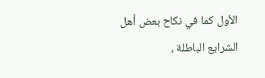الأول كما في نكاح بعض أهل الشرايع الباطلة ،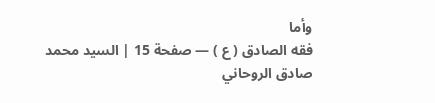وأما
فقه الصادق ( ع ) — صفحة 15 | السيد محمد صادق الروحاني